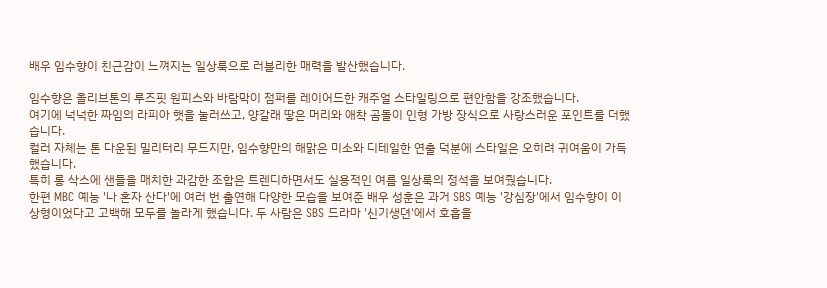배우 임수향이 친근감이 느껴지는 일상룩으로 러블리한 매력을 발산했습니다.

임수향은 올리브톤의 루즈핏 원피스와 바람막이 점퍼를 레이어드한 캐주얼 스타일링으로 편안함을 강조했습니다.
여기에 넉넉한 짜임의 라피아 햇을 눌러쓰고, 양갈래 땋은 머리와 애착 곰돌이 인형 가방 장식으로 사랑스러운 포인트를 더했습니다.
컬러 자체는 톤 다운된 밀리터리 무드지만, 임수향만의 해맑은 미소와 디테일한 연출 덕분에 스타일은 오히려 귀여움이 가득했습니다.
특히 롱 삭스에 샌들을 매치한 과감한 조합은 트렌디하면서도 실용적인 여름 일상룩의 정석을 보여줬습니다.
한편 MBC 예능 '나 혼자 산다'에 여러 번 출연해 다양한 모습을 보여준 배우 성훈은 과거 SBS 예능 '강심장'에서 임수향이 이상형이었다고 고백해 모두를 놀라게 했습니다. 두 사람은 SBS 드라마 '신기생뎐'에서 호흡을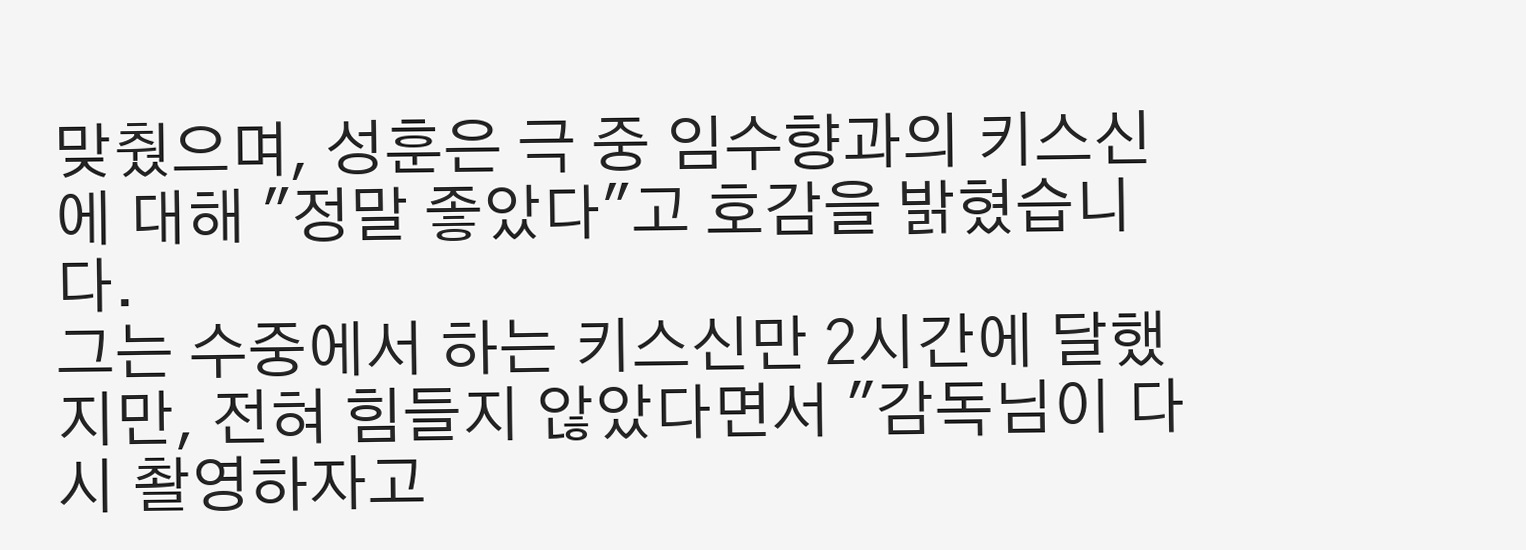맞췄으며, 성훈은 극 중 임수향과의 키스신에 대해 "정말 좋았다"고 호감을 밝혔습니다.
그는 수중에서 하는 키스신만 2시간에 달했지만, 전혀 힘들지 않았다면서 "감독님이 다시 촬영하자고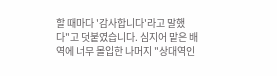할 때마다 '감사합니다'라고 말했다"고 덧붙였습니다. 심지어 맡은 배역에 너무 몰입한 나머지 "상대역인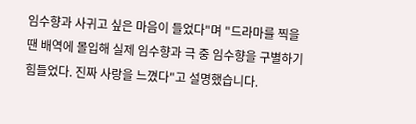임수향과 사귀고 싶은 마음이 들었다"며 "드라마를 찍을 땐 배역에 몰입해 실제 임수향과 극 중 임수향을 구별하기 힘들었다. 진짜 사랑을 느꼈다"고 설명했습니다.